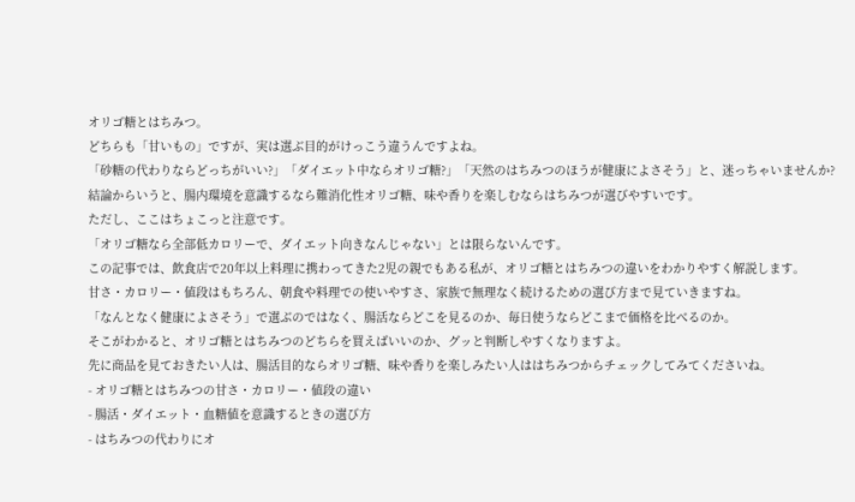オリゴ糖とはちみつ。
どちらも「甘いもの」ですが、実は選ぶ目的がけっこう違うんですよね。
「砂糖の代わりならどっちがいい?」「ダイエット中ならオリゴ糖?」「天然のはちみつのほうが健康によさそう」と、迷っちゃいませんか?
結論からいうと、腸内環境を意識するなら難消化性オリゴ糖、味や香りを楽しむならはちみつが選びやすいです。
ただし、ここはちょこっと注意です。
「オリゴ糖なら全部低カロリーで、ダイエット向きなんじゃない」とは限らないんです。
この記事では、飲食店で20年以上料理に携わってきた2児の親でもある私が、オリゴ糖とはちみつの違いをわかりやすく解説します。
甘さ・カロリー・値段はもちろん、朝食や料理での使いやすさ、家族で無理なく続けるための選び方まで見ていきますね。
「なんとなく健康によさそう」で選ぶのではなく、腸活ならどこを見るのか、毎日使うならどこまで価格を比べるのか。
そこがわかると、オリゴ糖とはちみつのどちらを買えばいいのか、グッと判断しやすくなりますよ。
先に商品を見ておきたい人は、腸活目的ならオリゴ糖、味や香りを楽しみたい人ははちみつからチェックしてみてくださいね。
- オリゴ糖とはちみつの甘さ・カロリー・値段の違い
- 腸活・ダイエット・血糖値を意識するときの選び方
- はちみつの代わりにオ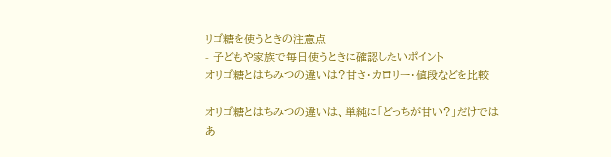リゴ糖を使うときの注意点
- 子どもや家族で毎日使うときに確認したいポイント
オリゴ糖とはちみつの違いは?甘さ・カロリー・値段などを比較

オリゴ糖とはちみつの違いは、単純に「どっちが甘い?」だけではあ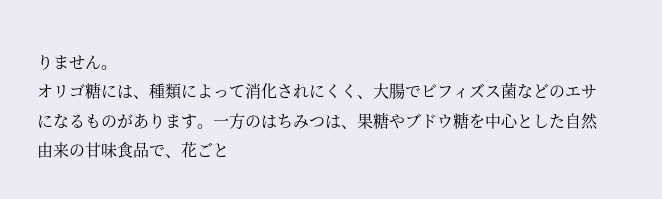りません。
オリゴ糖には、種類によって消化されにくく、大腸でビフィズス菌などのエサになるものがあります。一方のはちみつは、果糖やブドウ糖を中心とした自然由来の甘味食品で、花ごと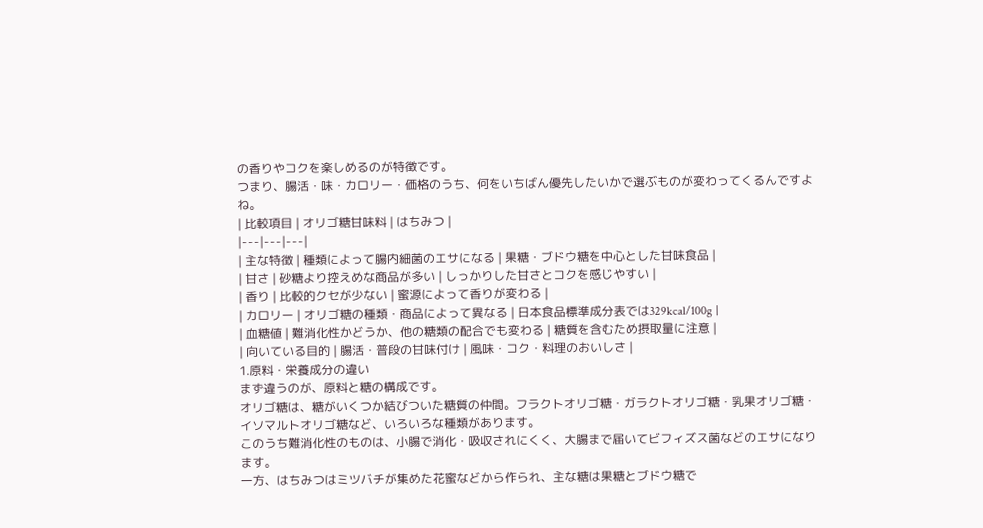の香りやコクを楽しめるのが特徴です。
つまり、腸活・味・カロリー・価格のうち、何をいちばん優先したいかで選ぶものが変わってくるんですよね。
| 比較項目 | オリゴ糖甘味料 | はちみつ |
|---|---|---|
| 主な特徴 | 種類によって腸内細菌のエサになる | 果糖・ブドウ糖を中心とした甘味食品 |
| 甘さ | 砂糖より控えめな商品が多い | しっかりした甘さとコクを感じやすい |
| 香り | 比較的クセが少ない | 蜜源によって香りが変わる |
| カロリー | オリゴ糖の種類・商品によって異なる | 日本食品標準成分表では329kcal/100g |
| 血糖値 | 難消化性かどうか、他の糖類の配合でも変わる | 糖質を含むため摂取量に注意 |
| 向いている目的 | 腸活・普段の甘味付け | 風味・コク・料理のおいしさ |
1.原料・栄養成分の違い
まず違うのが、原料と糖の構成です。
オリゴ糖は、糖がいくつか結びついた糖質の仲間。フラクトオリゴ糖・ガラクトオリゴ糖・乳果オリゴ糖・イソマルトオリゴ糖など、いろいろな種類があります。
このうち難消化性のものは、小腸で消化・吸収されにくく、大腸まで届いてビフィズス菌などのエサになります。
一方、はちみつはミツバチが集めた花蜜などから作られ、主な糖は果糖とブドウ糖で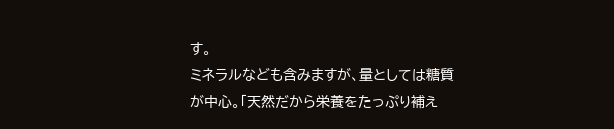す。
ミネラルなども含みますが、量としては糖質が中心。「天然だから栄養をたっぷり補え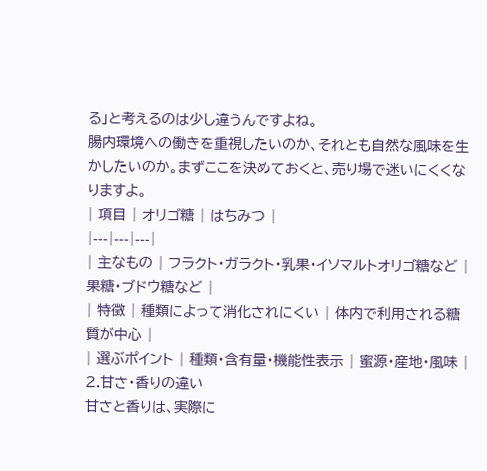る」と考えるのは少し違うんですよね。
腸内環境への働きを重視したいのか、それとも自然な風味を生かしたいのか。まずここを決めておくと、売り場で迷いにくくなりますよ。
| 項目 | オリゴ糖 | はちみつ |
|---|---|---|
| 主なもの | フラクト・ガラクト・乳果・イソマルトオリゴ糖など | 果糖・ブドウ糖など |
| 特徴 | 種類によって消化されにくい | 体内で利用される糖質が中心 |
| 選ぶポイント | 種類・含有量・機能性表示 | 蜜源・産地・風味 |
2.甘さ・香りの違い
甘さと香りは、実際に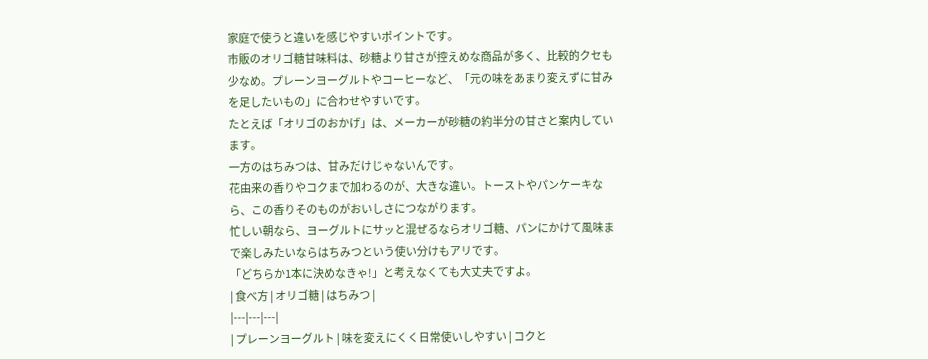家庭で使うと違いを感じやすいポイントです。
市販のオリゴ糖甘味料は、砂糖より甘さが控えめな商品が多く、比較的クセも少なめ。プレーンヨーグルトやコーヒーなど、「元の味をあまり変えずに甘みを足したいもの」に合わせやすいです。
たとえば「オリゴのおかげ」は、メーカーが砂糖の約半分の甘さと案内しています。
一方のはちみつは、甘みだけじゃないんです。
花由来の香りやコクまで加わるのが、大きな違い。トーストやパンケーキなら、この香りそのものがおいしさにつながります。
忙しい朝なら、ヨーグルトにサッと混ぜるならオリゴ糖、パンにかけて風味まで楽しみたいならはちみつという使い分けもアリです。
「どちらか1本に決めなきゃ!」と考えなくても大丈夫ですよ。
| 食べ方 | オリゴ糖 | はちみつ |
|---|---|---|
| プレーンヨーグルト | 味を変えにくく日常使いしやすい | コクと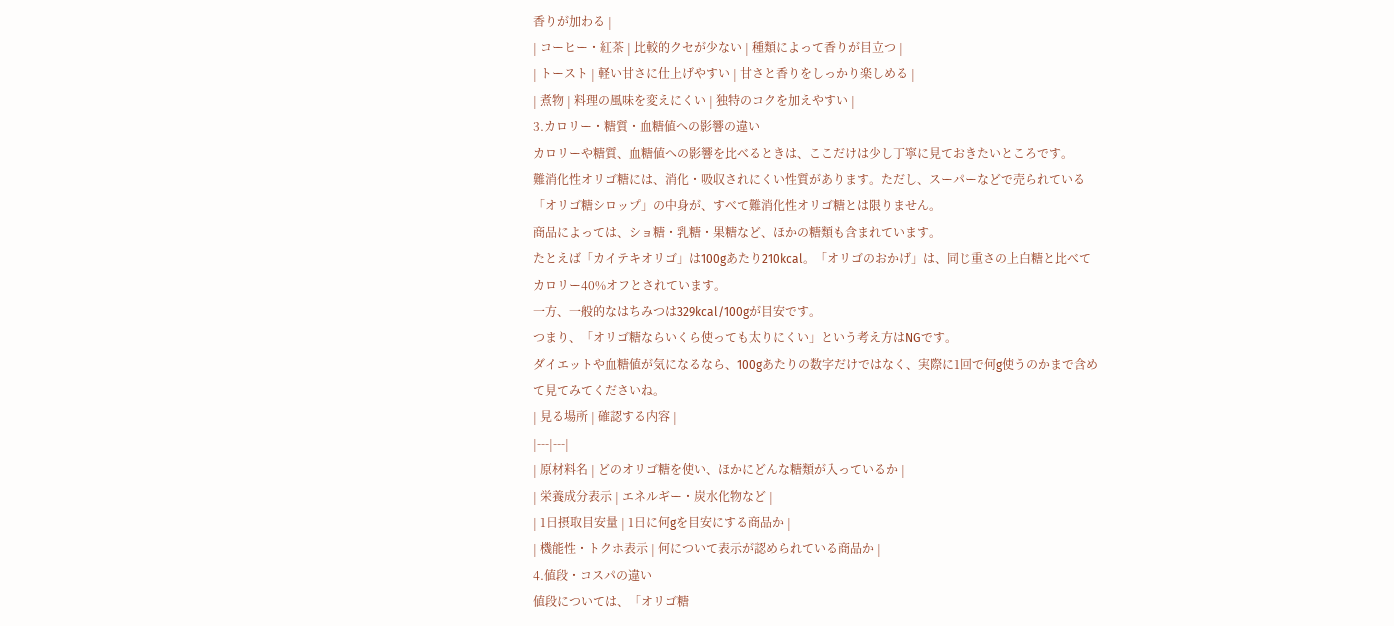香りが加わる |
| コーヒー・紅茶 | 比較的クセが少ない | 種類によって香りが目立つ |
| トースト | 軽い甘さに仕上げやすい | 甘さと香りをしっかり楽しめる |
| 煮物 | 料理の風味を変えにくい | 独特のコクを加えやすい |
3.カロリー・糖質・血糖値への影響の違い
カロリーや糖質、血糖値への影響を比べるときは、ここだけは少し丁寧に見ておきたいところです。
難消化性オリゴ糖には、消化・吸収されにくい性質があります。ただし、スーパーなどで売られている「オリゴ糖シロップ」の中身が、すべて難消化性オリゴ糖とは限りません。
商品によっては、ショ糖・乳糖・果糖など、ほかの糖類も含まれています。
たとえば「カイテキオリゴ」は100gあたり210kcal。「オリゴのおかげ」は、同じ重さの上白糖と比べてカロリー40%オフとされています。
一方、一般的なはちみつは329kcal/100gが目安です。
つまり、「オリゴ糖ならいくら使っても太りにくい」という考え方はNGです。
ダイエットや血糖値が気になるなら、100gあたりの数字だけではなく、実際に1回で何g使うのかまで含めて見てみてくださいね。
| 見る場所 | 確認する内容 |
|---|---|
| 原材料名 | どのオリゴ糖を使い、ほかにどんな糖類が入っているか |
| 栄養成分表示 | エネルギー・炭水化物など |
| 1日摂取目安量 | 1日に何gを目安にする商品か |
| 機能性・トクホ表示 | 何について表示が認められている商品か |
4.値段・コスパの違い
値段については、「オリゴ糖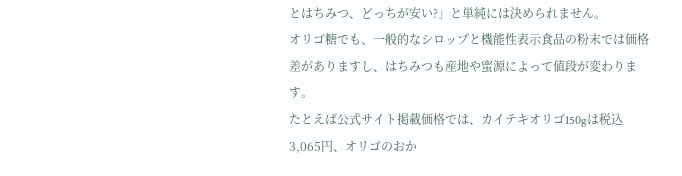とはちみつ、どっちが安い?」と単純には決められません。
オリゴ糖でも、一般的なシロップと機能性表示食品の粉末では価格差がありますし、はちみつも産地や蜜源によって値段が変わります。
たとえば公式サイト掲載価格では、カイテキオリゴ150gは税込3,065円、オリゴのおか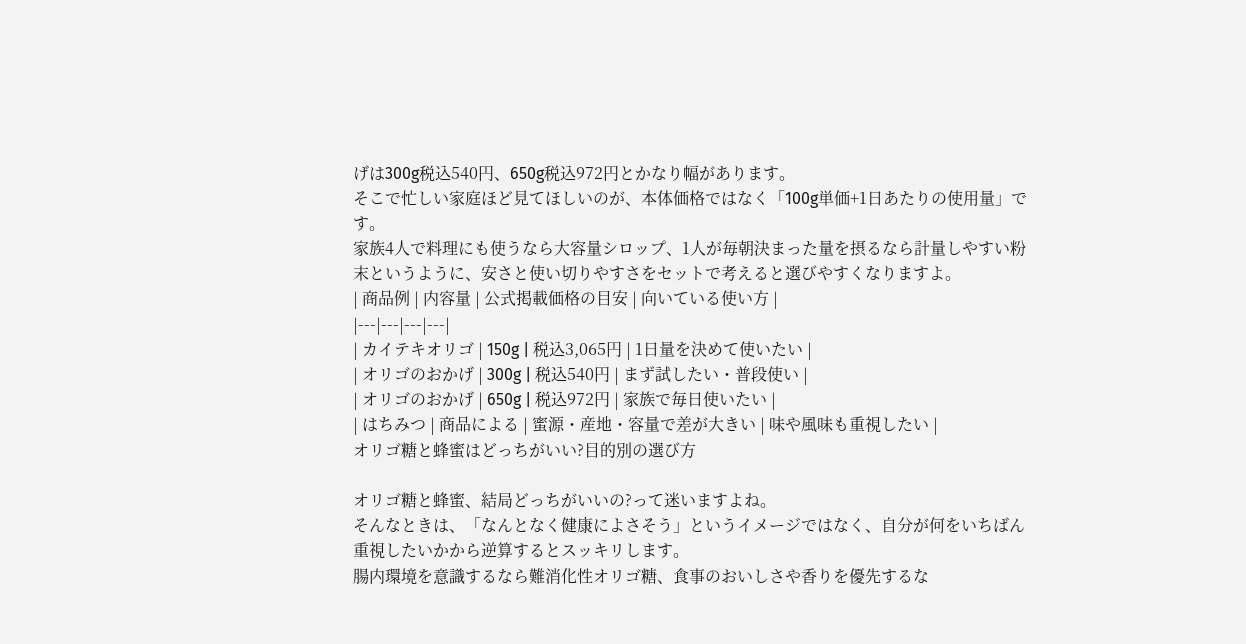げは300g税込540円、650g税込972円とかなり幅があります。
そこで忙しい家庭ほど見てほしいのが、本体価格ではなく「100g単価+1日あたりの使用量」です。
家族4人で料理にも使うなら大容量シロップ、1人が毎朝決まった量を摂るなら計量しやすい粉末というように、安さと使い切りやすさをセットで考えると選びやすくなりますよ。
| 商品例 | 内容量 | 公式掲載価格の目安 | 向いている使い方 |
|---|---|---|---|
| カイテキオリゴ | 150g | 税込3,065円 | 1日量を決めて使いたい |
| オリゴのおかげ | 300g | 税込540円 | まず試したい・普段使い |
| オリゴのおかげ | 650g | 税込972円 | 家族で毎日使いたい |
| はちみつ | 商品による | 蜜源・産地・容量で差が大きい | 味や風味も重視したい |
オリゴ糖と蜂蜜はどっちがいい?目的別の選び方

オリゴ糖と蜂蜜、結局どっちがいいの?って迷いますよね。
そんなときは、「なんとなく健康によさそう」というイメージではなく、自分が何をいちばん重視したいかから逆算するとスッキリします。
腸内環境を意識するなら難消化性オリゴ糖、食事のおいしさや香りを優先するな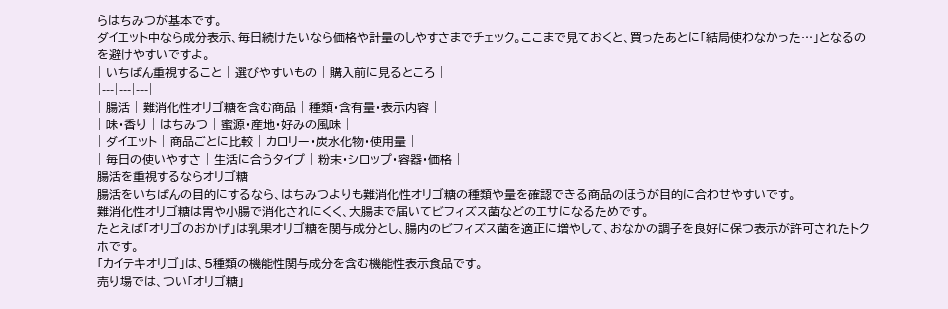らはちみつが基本です。
ダイエット中なら成分表示、毎日続けたいなら価格や計量のしやすさまでチェック。ここまで見ておくと、買ったあとに「結局使わなかった…」となるのを避けやすいですよ。
| いちばん重視すること | 選びやすいもの | 購入前に見るところ |
|---|---|---|
| 腸活 | 難消化性オリゴ糖を含む商品 | 種類・含有量・表示内容 |
| 味・香り | はちみつ | 蜜源・産地・好みの風味 |
| ダイエット | 商品ごとに比較 | カロリー・炭水化物・使用量 |
| 毎日の使いやすさ | 生活に合うタイプ | 粉末・シロップ・容器・価格 |
腸活を重視するならオリゴ糖
腸活をいちばんの目的にするなら、はちみつよりも難消化性オリゴ糖の種類や量を確認できる商品のほうが目的に合わせやすいです。
難消化性オリゴ糖は胃や小腸で消化されにくく、大腸まで届いてビフィズス菌などのエサになるためです。
たとえば「オリゴのおかげ」は乳果オリゴ糖を関与成分とし、腸内のビフィズス菌を適正に増やして、おなかの調子を良好に保つ表示が許可されたトクホです。
「カイテキオリゴ」は、5種類の機能性関与成分を含む機能性表示食品です。
売り場では、つい「オリゴ糖」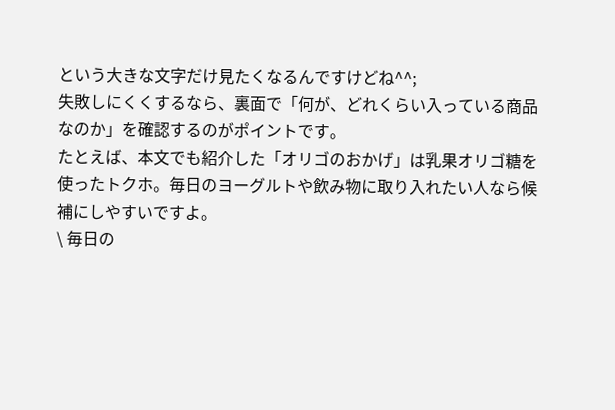という大きな文字だけ見たくなるんですけどね^^;
失敗しにくくするなら、裏面で「何が、どれくらい入っている商品なのか」を確認するのがポイントです。
たとえば、本文でも紹介した「オリゴのおかげ」は乳果オリゴ糖を使ったトクホ。毎日のヨーグルトや飲み物に取り入れたい人なら候補にしやすいですよ。
\ 毎日の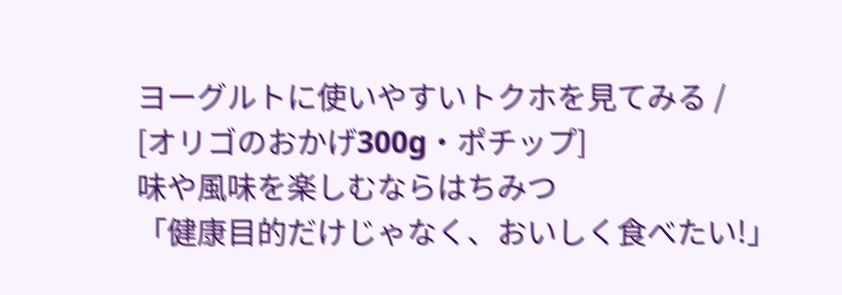ヨーグルトに使いやすいトクホを見てみる /
[オリゴのおかげ300g・ポチップ]
味や風味を楽しむならはちみつ
「健康目的だけじゃなく、おいしく食べたい!」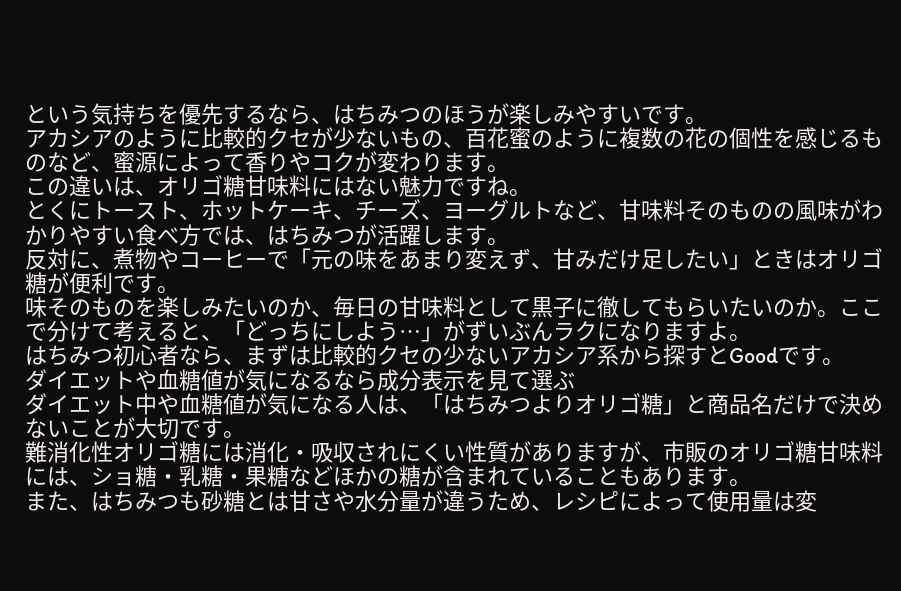という気持ちを優先するなら、はちみつのほうが楽しみやすいです。
アカシアのように比較的クセが少ないもの、百花蜜のように複数の花の個性を感じるものなど、蜜源によって香りやコクが変わります。
この違いは、オリゴ糖甘味料にはない魅力ですね。
とくにトースト、ホットケーキ、チーズ、ヨーグルトなど、甘味料そのものの風味がわかりやすい食べ方では、はちみつが活躍します。
反対に、煮物やコーヒーで「元の味をあまり変えず、甘みだけ足したい」ときはオリゴ糖が便利です。
味そのものを楽しみたいのか、毎日の甘味料として黒子に徹してもらいたいのか。ここで分けて考えると、「どっちにしよう…」がずいぶんラクになりますよ。
はちみつ初心者なら、まずは比較的クセの少ないアカシア系から探すとGoodです。
ダイエットや血糖値が気になるなら成分表示を見て選ぶ
ダイエット中や血糖値が気になる人は、「はちみつよりオリゴ糖」と商品名だけで決めないことが大切です。
難消化性オリゴ糖には消化・吸収されにくい性質がありますが、市販のオリゴ糖甘味料には、ショ糖・乳糖・果糖などほかの糖が含まれていることもあります。
また、はちみつも砂糖とは甘さや水分量が違うため、レシピによって使用量は変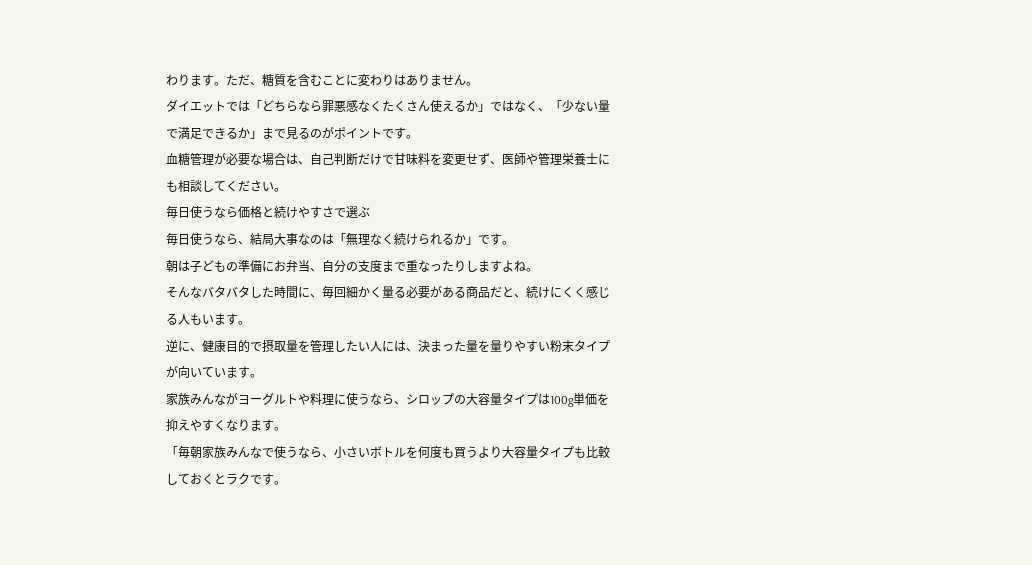わります。ただ、糖質を含むことに変わりはありません。
ダイエットでは「どちらなら罪悪感なくたくさん使えるか」ではなく、「少ない量で満足できるか」まで見るのがポイントです。
血糖管理が必要な場合は、自己判断だけで甘味料を変更せず、医師や管理栄養士にも相談してください。
毎日使うなら価格と続けやすさで選ぶ
毎日使うなら、結局大事なのは「無理なく続けられるか」です。
朝は子どもの準備にお弁当、自分の支度まで重なったりしますよね。
そんなバタバタした時間に、毎回細かく量る必要がある商品だと、続けにくく感じる人もいます。
逆に、健康目的で摂取量を管理したい人には、決まった量を量りやすい粉末タイプが向いています。
家族みんながヨーグルトや料理に使うなら、シロップの大容量タイプは100g単価を抑えやすくなります。
「毎朝家族みんなで使うなら、小さいボトルを何度も買うより大容量タイプも比較しておくとラクです。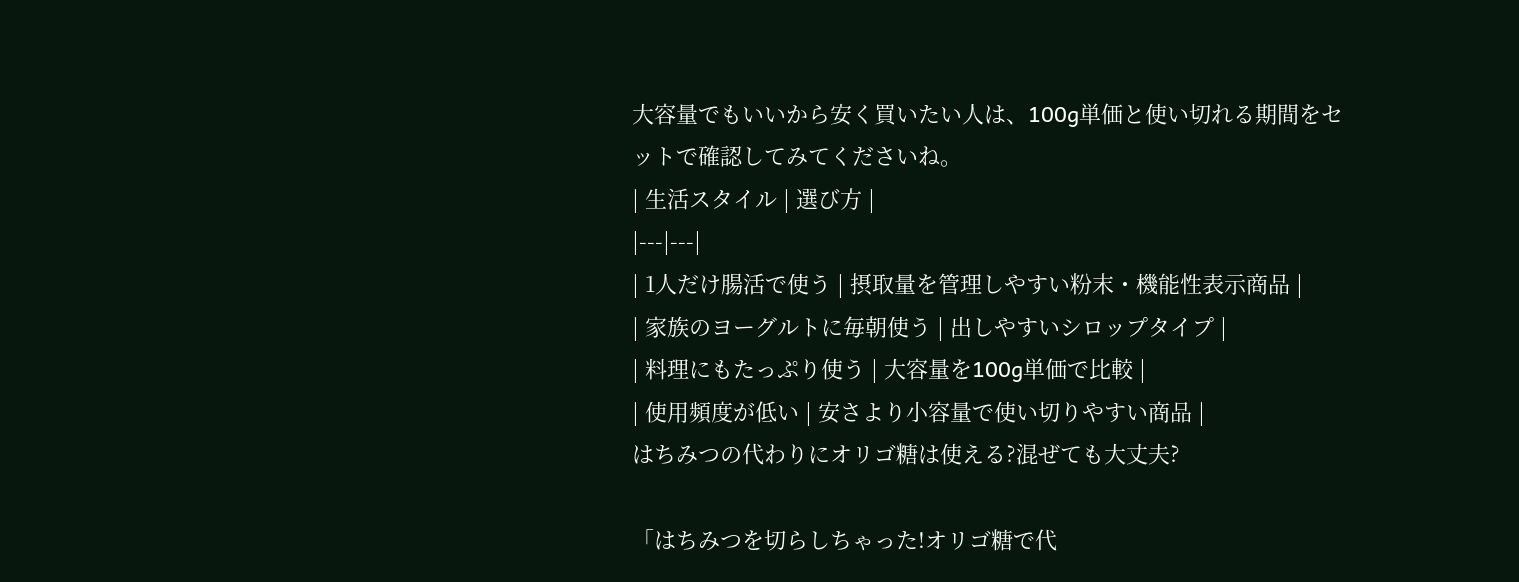大容量でもいいから安く買いたい人は、100g単価と使い切れる期間をセットで確認してみてくださいね。
| 生活スタイル | 選び方 |
|---|---|
| 1人だけ腸活で使う | 摂取量を管理しやすい粉末・機能性表示商品 |
| 家族のヨーグルトに毎朝使う | 出しやすいシロップタイプ |
| 料理にもたっぷり使う | 大容量を100g単価で比較 |
| 使用頻度が低い | 安さより小容量で使い切りやすい商品 |
はちみつの代わりにオリゴ糖は使える?混ぜても大丈夫?

「はちみつを切らしちゃった!オリゴ糖で代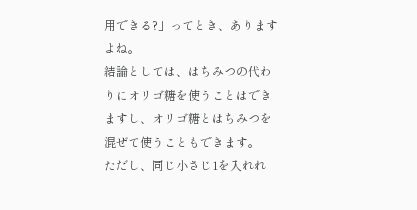用できる?」ってとき、ありますよね。
結論としては、はちみつの代わりにオリゴ糖を使うことはできますし、オリゴ糖とはちみつを混ぜて使うこともできます。
ただし、同じ小さじ1を入れれ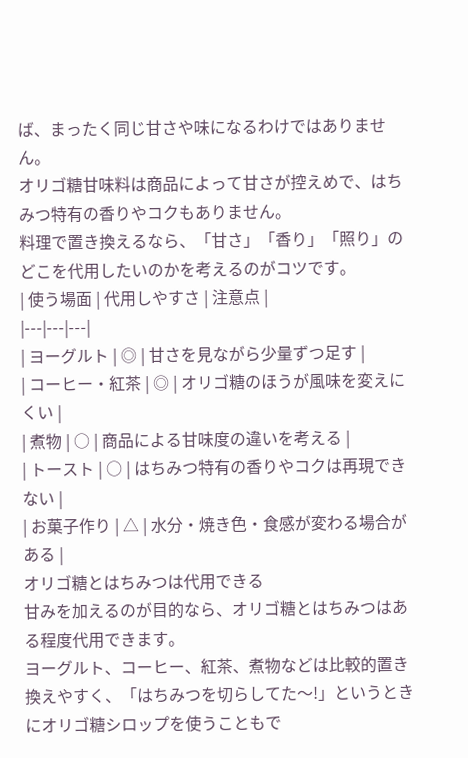ば、まったく同じ甘さや味になるわけではありません。
オリゴ糖甘味料は商品によって甘さが控えめで、はちみつ特有の香りやコクもありません。
料理で置き換えるなら、「甘さ」「香り」「照り」のどこを代用したいのかを考えるのがコツです。
| 使う場面 | 代用しやすさ | 注意点 |
|---|---|---|
| ヨーグルト | ◎ | 甘さを見ながら少量ずつ足す |
| コーヒー・紅茶 | ◎ | オリゴ糖のほうが風味を変えにくい |
| 煮物 | ○ | 商品による甘味度の違いを考える |
| トースト | ○ | はちみつ特有の香りやコクは再現できない |
| お菓子作り | △ | 水分・焼き色・食感が変わる場合がある |
オリゴ糖とはちみつは代用できる
甘みを加えるのが目的なら、オリゴ糖とはちみつはある程度代用できます。
ヨーグルト、コーヒー、紅茶、煮物などは比較的置き換えやすく、「はちみつを切らしてた〜!」というときにオリゴ糖シロップを使うこともで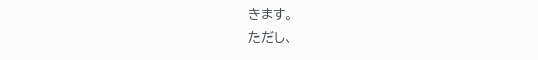きます。
ただし、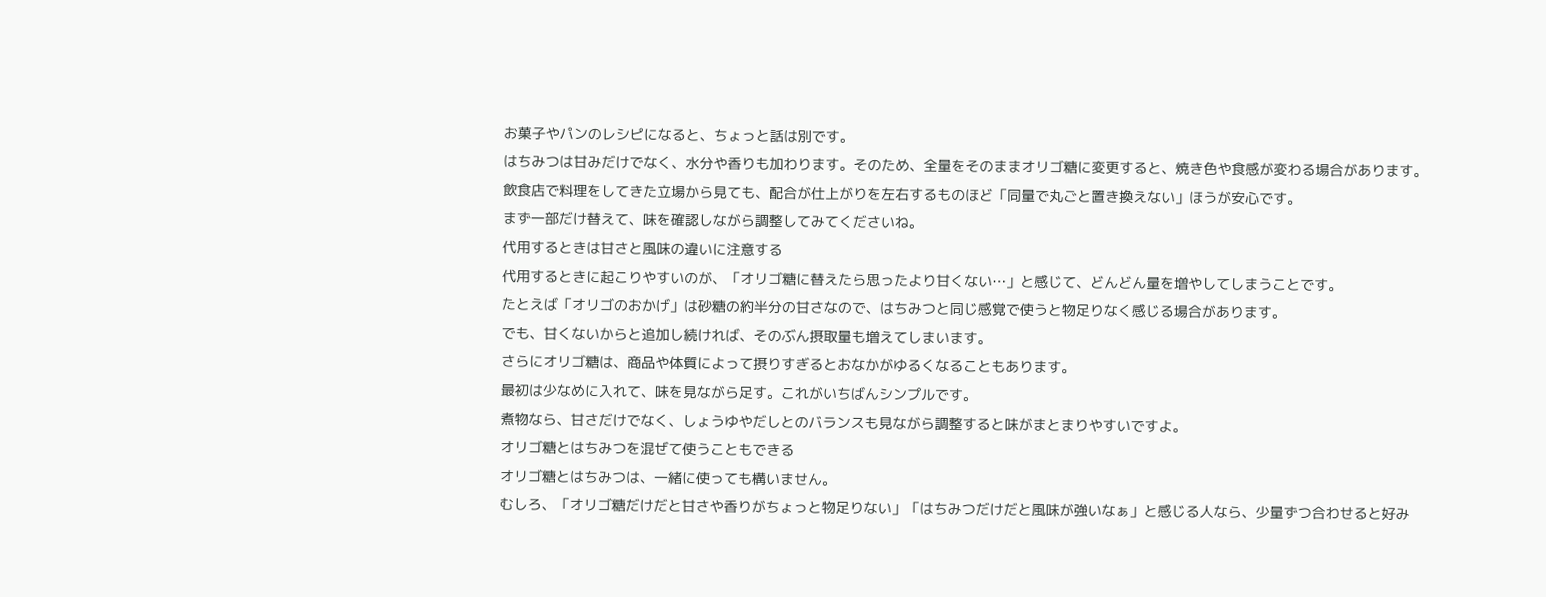お菓子やパンのレシピになると、ちょっと話は別です。
はちみつは甘みだけでなく、水分や香りも加わります。そのため、全量をそのままオリゴ糖に変更すると、焼き色や食感が変わる場合があります。
飲食店で料理をしてきた立場から見ても、配合が仕上がりを左右するものほど「同量で丸ごと置き換えない」ほうが安心です。
まず一部だけ替えて、味を確認しながら調整してみてくださいね。
代用するときは甘さと風味の違いに注意する
代用するときに起こりやすいのが、「オリゴ糖に替えたら思ったより甘くない…」と感じて、どんどん量を増やしてしまうことです。
たとえば「オリゴのおかげ」は砂糖の約半分の甘さなので、はちみつと同じ感覚で使うと物足りなく感じる場合があります。
でも、甘くないからと追加し続ければ、そのぶん摂取量も増えてしまいます。
さらにオリゴ糖は、商品や体質によって摂りすぎるとおなかがゆるくなることもあります。
最初は少なめに入れて、味を見ながら足す。これがいちばんシンプルです。
煮物なら、甘さだけでなく、しょうゆやだしとのバランスも見ながら調整すると味がまとまりやすいですよ。
オリゴ糖とはちみつを混ぜて使うこともできる
オリゴ糖とはちみつは、一緒に使っても構いません。
むしろ、「オリゴ糖だけだと甘さや香りがちょっと物足りない」「はちみつだけだと風味が強いなぁ」と感じる人なら、少量ずつ合わせると好み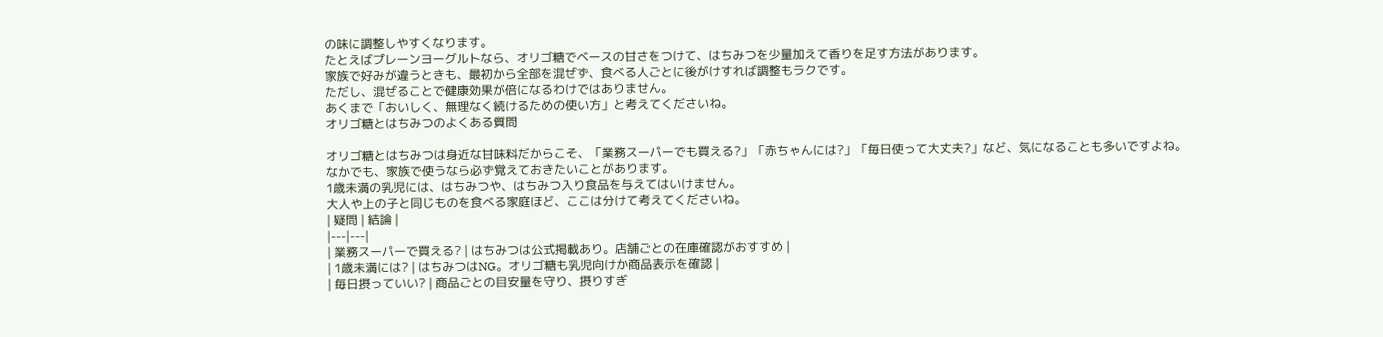の味に調整しやすくなります。
たとえばプレーンヨーグルトなら、オリゴ糖でベースの甘さをつけて、はちみつを少量加えて香りを足す方法があります。
家族で好みが違うときも、最初から全部を混ぜず、食べる人ごとに後がけすれば調整もラクです。
ただし、混ぜることで健康効果が倍になるわけではありません。
あくまで「おいしく、無理なく続けるための使い方」と考えてくださいね。
オリゴ糖とはちみつのよくある質問

オリゴ糖とはちみつは身近な甘味料だからこそ、「業務スーパーでも買える?」「赤ちゃんには?」「毎日使って大丈夫?」など、気になることも多いですよね。
なかでも、家族で使うなら必ず覚えておきたいことがあります。
1歳未満の乳児には、はちみつや、はちみつ入り食品を与えてはいけません。
大人や上の子と同じものを食べる家庭ほど、ここは分けて考えてくださいね。
| 疑問 | 結論 |
|---|---|
| 業務スーパーで買える? | はちみつは公式掲載あり。店舗ごとの在庫確認がおすすめ |
| 1歳未満には? | はちみつはNG。オリゴ糖も乳児向けか商品表示を確認 |
| 毎日摂っていい? | 商品ごとの目安量を守り、摂りすぎ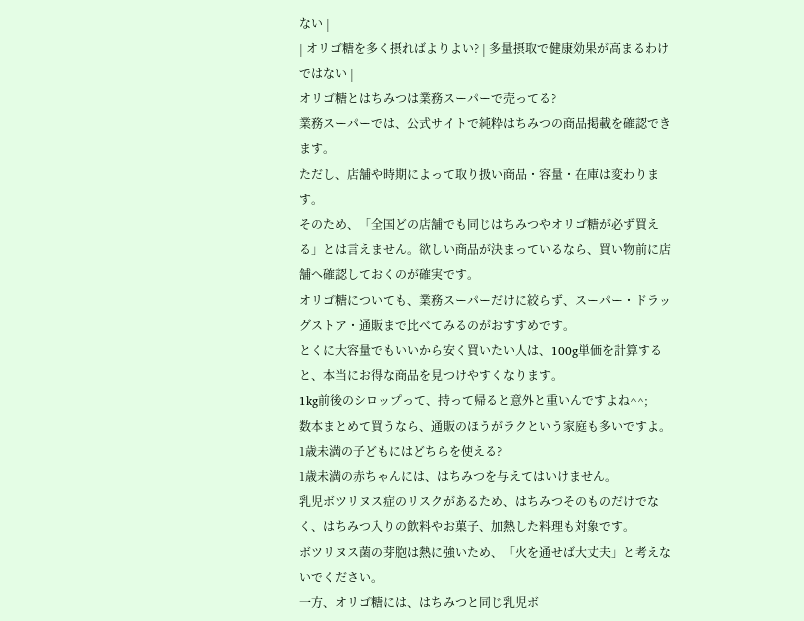ない |
| オリゴ糖を多く摂ればよりよい? | 多量摂取で健康効果が高まるわけではない |
オリゴ糖とはちみつは業務スーパーで売ってる?
業務スーパーでは、公式サイトで純粋はちみつの商品掲載を確認できます。
ただし、店舗や時期によって取り扱い商品・容量・在庫は変わります。
そのため、「全国どの店舗でも同じはちみつやオリゴ糖が必ず買える」とは言えません。欲しい商品が決まっているなら、買い物前に店舗へ確認しておくのが確実です。
オリゴ糖についても、業務スーパーだけに絞らず、スーパー・ドラッグストア・通販まで比べてみるのがおすすめです。
とくに大容量でもいいから安く買いたい人は、100g単価を計算すると、本当にお得な商品を見つけやすくなります。
1kg前後のシロップって、持って帰ると意外と重いんですよね^^;
数本まとめて買うなら、通販のほうがラクという家庭も多いですよ。
1歳未満の子どもにはどちらを使える?
1歳未満の赤ちゃんには、はちみつを与えてはいけません。
乳児ボツリヌス症のリスクがあるため、はちみつそのものだけでなく、はちみつ入りの飲料やお菓子、加熱した料理も対象です。
ボツリヌス菌の芽胞は熱に強いため、「火を通せば大丈夫」と考えないでください。
一方、オリゴ糖には、はちみつと同じ乳児ボ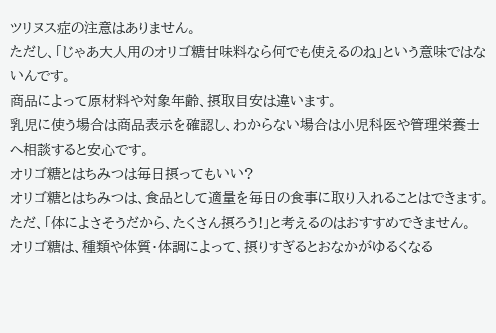ツリヌス症の注意はありません。
ただし、「じゃあ大人用のオリゴ糖甘味料なら何でも使えるのね」という意味ではないんです。
商品によって原材料や対象年齢、摂取目安は違います。
乳児に使う場合は商品表示を確認し、わからない場合は小児科医や管理栄養士へ相談すると安心です。
オリゴ糖とはちみつは毎日摂ってもいい?
オリゴ糖とはちみつは、食品として適量を毎日の食事に取り入れることはできます。
ただ、「体によさそうだから、たくさん摂ろう!」と考えるのはおすすめできません。
オリゴ糖は、種類や体質・体調によって、摂りすぎるとおなかがゆるくなる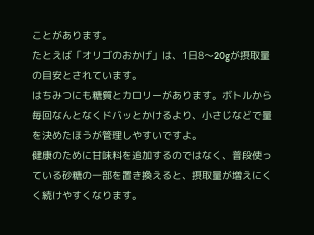ことがあります。
たとえば「オリゴのおかげ」は、1日8〜20gが摂取量の目安とされています。
はちみつにも糖質とカロリーがあります。ボトルから毎回なんとなくドバッとかけるより、小さじなどで量を決めたほうが管理しやすいですよ。
健康のために甘味料を追加するのではなく、普段使っている砂糖の一部を置き換えると、摂取量が増えにくく続けやすくなります。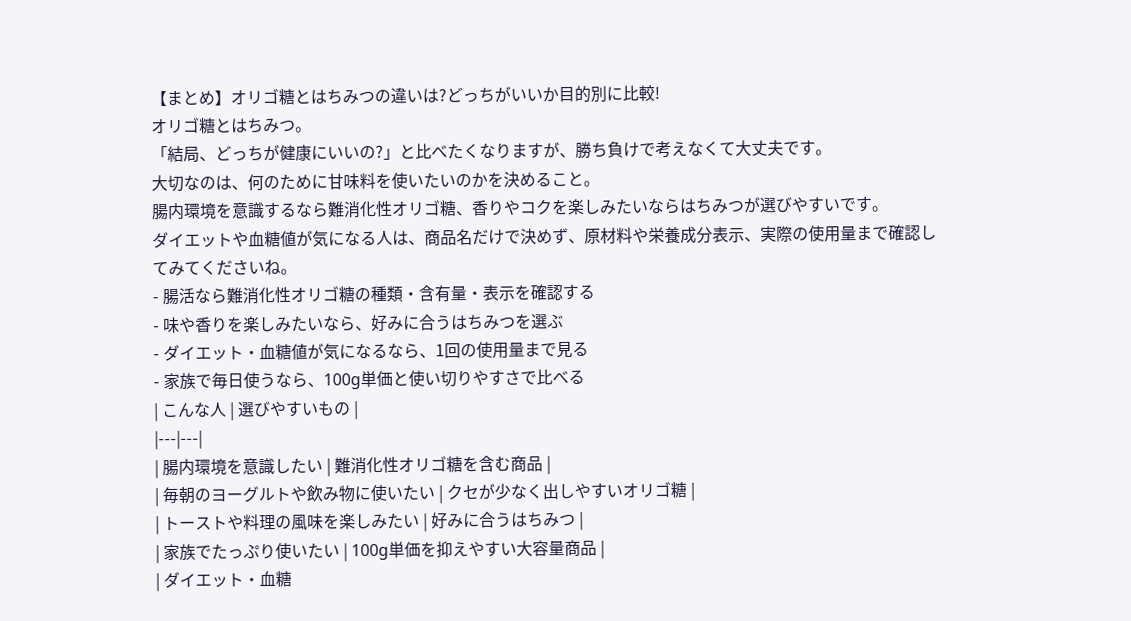【まとめ】オリゴ糖とはちみつの違いは?どっちがいいか目的別に比較!
オリゴ糖とはちみつ。
「結局、どっちが健康にいいの?」と比べたくなりますが、勝ち負けで考えなくて大丈夫です。
大切なのは、何のために甘味料を使いたいのかを決めること。
腸内環境を意識するなら難消化性オリゴ糖、香りやコクを楽しみたいならはちみつが選びやすいです。
ダイエットや血糖値が気になる人は、商品名だけで決めず、原材料や栄養成分表示、実際の使用量まで確認してみてくださいね。
- 腸活なら難消化性オリゴ糖の種類・含有量・表示を確認する
- 味や香りを楽しみたいなら、好みに合うはちみつを選ぶ
- ダイエット・血糖値が気になるなら、1回の使用量まで見る
- 家族で毎日使うなら、100g単価と使い切りやすさで比べる
| こんな人 | 選びやすいもの |
|---|---|
| 腸内環境を意識したい | 難消化性オリゴ糖を含む商品 |
| 毎朝のヨーグルトや飲み物に使いたい | クセが少なく出しやすいオリゴ糖 |
| トーストや料理の風味を楽しみたい | 好みに合うはちみつ |
| 家族でたっぷり使いたい | 100g単価を抑えやすい大容量商品 |
| ダイエット・血糖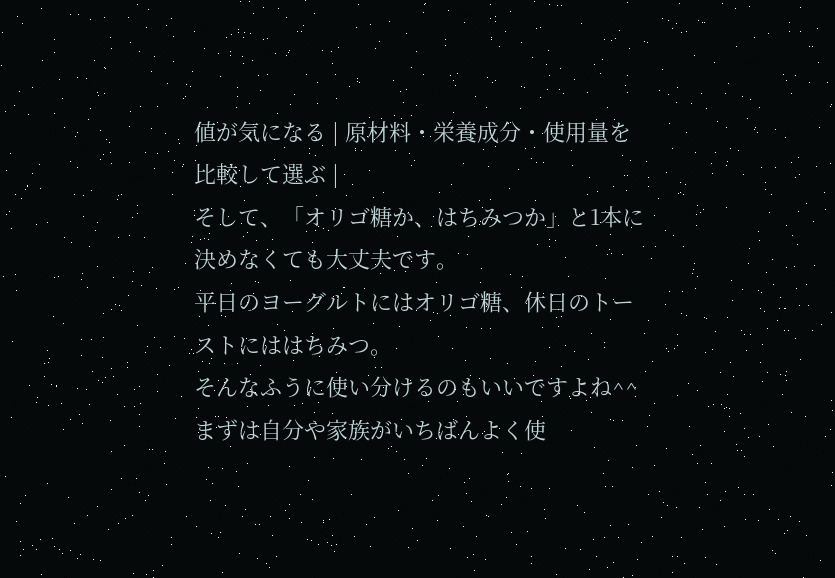値が気になる | 原材料・栄養成分・使用量を比較して選ぶ |
そして、「オリゴ糖か、はちみつか」と1本に決めなくても大丈夫です。
平日のヨーグルトにはオリゴ糖、休日のトーストにははちみつ。
そんなふうに使い分けるのもいいですよね^^
まずは自分や家族がいちばんよく使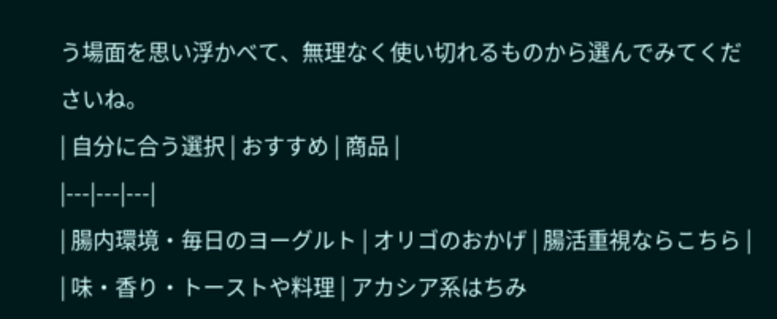う場面を思い浮かべて、無理なく使い切れるものから選んでみてくださいね。
| 自分に合う選択 | おすすめ | 商品 |
|---|---|---|
| 腸内環境・毎日のヨーグルト | オリゴのおかげ | 腸活重視ならこちら |
| 味・香り・トーストや料理 | アカシア系はちみ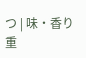つ | 味・香り重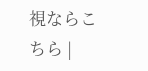視ならこちら |